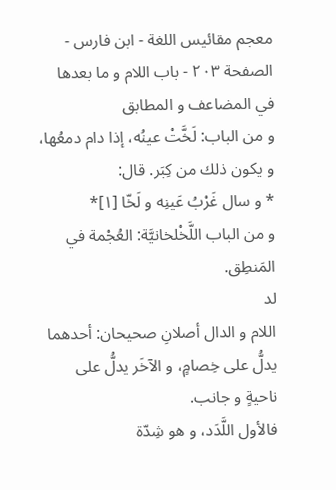معجم مقائيس اللغة - ابن فارس - الصفحة ٢٠٣ - باب اللام و ما بعدها في المضاعف و المطابق
و من الباب: لَخَّتْ عينُه، إذا دام دمعُها، و يكون ذلك من كِبَر. قال:
* و سال غَرْبُ عَينِه و لَخّا [١]*
و من الباب اللَّخْلخانيَّة: العُجْمة في المَنطِق.
لد
اللام و الدال أصلانِ صحيحان: أحدهما يدلُّ على خِصامٍ، و الآخَر يدلُّ على ناحيةٍ و جانب.
فالأول اللَّدَد، و هو شِدّة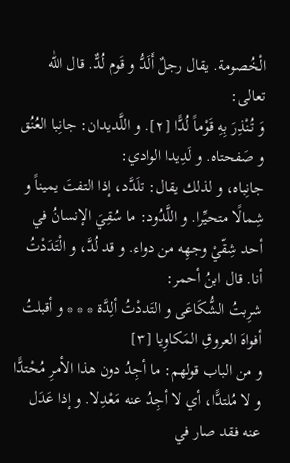الْخُصومة. يقال رجلٌ أَلَدُّ و قَوم لُدٌّ. قال اللّٰه تعالى:
وَ تُنْذِرَ بِهِ قَوْماً لُدًّا [٢]. و اللَّديدان: جانِبا العُنُق و صَفحتاه. و لَدِيدا الوادي:
جانِباه، و لذلك يقال: تلَدَّد، إذا التفتَ يميناً و شِمالًا متحيِّرا. و اللَّدُود: ما سُقِيَ الإنسانُ في أحد شِقّيْ وجهِه من دواء. و قد لُدَّ، و الْتَدَدْتُ أنا. قال ابنُ أحمر:
شرِبتُ الشُّكَاعَى و التَددْتُ ألِدَّة * * * و أقبلتُ أفواهَ العروقِ المَكاوِيا [٣]
و من الباب قولهم: ما أجِدُ دون هذا الأمرِ مُحْتدًّا و لا مُلتدًّا، أي لا أجِدُ عنه مَعْدِلا. و إذا عَدَل عنه فقد صار في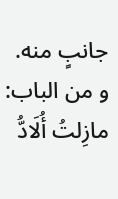جانبٍ منه. و من الباب: مازِلتُ أُلَادُّ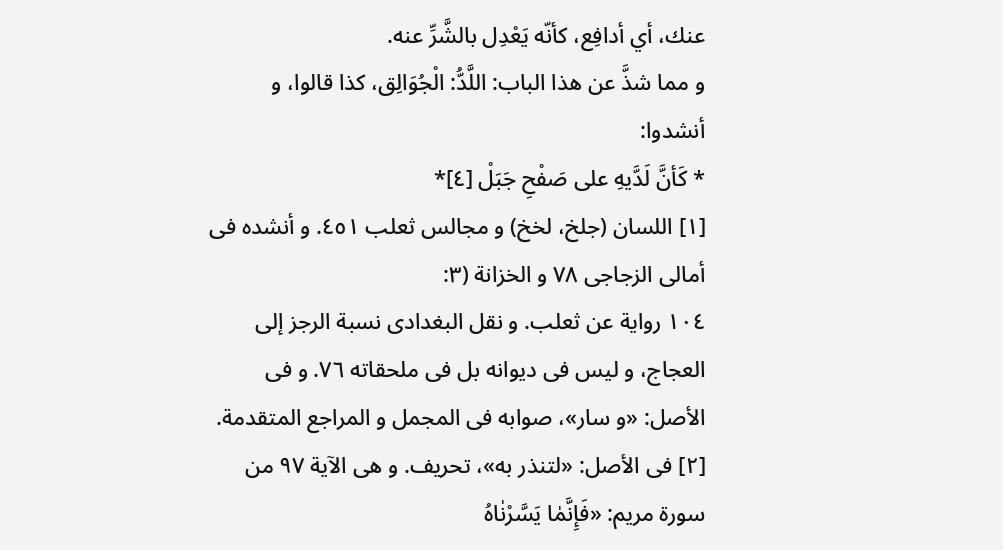عنك، أي أدافِع، كأنّه يَعْدِل بالشَّرِّ عنه.
و مما شذَّ عن هذا الباب: اللَّدُّ: الْجُوَالِق، كذا قالوا، و أنشدوا:
* كَأنَّ لَدَّيهِ على صَفْحِ جَبَلْ [٤]*
[١] اللسان (جلخ، لخخ) و مجالس ثعلب ٤٥١. و أنشده فى أمالى الزجاجى ٧٨ و الخزانة (٣:
١٠٤ رواية عن ثعلب. و نقل البغدادى نسبة الرجز إلى العجاج، و ليس فى ديوانه بل فى ملحقاته ٧٦. و فى الأصل: «و سار»، صوابه فى المجمل و المراجع المتقدمة.
[٢] فى الأصل: «لتنذر به»، تحريف. و هى الآية ٩٧ من سورة مريم: «فَإِنَّمٰا يَسَّرْنٰاهُ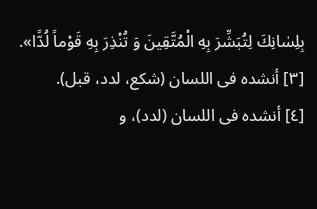بِلِسٰانِكَ لِتُبَشِّرَ بِهِ الْمُتَّقِينَ وَ تُنْذِرَ بِهِ قَوْماً لُدًّا».
[٣] أنشده فى اللسان (شكع، لدد، قبل).
[٤] أنشده فى اللسان (لدد)، و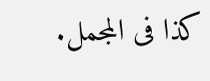كذا فى المجمل.